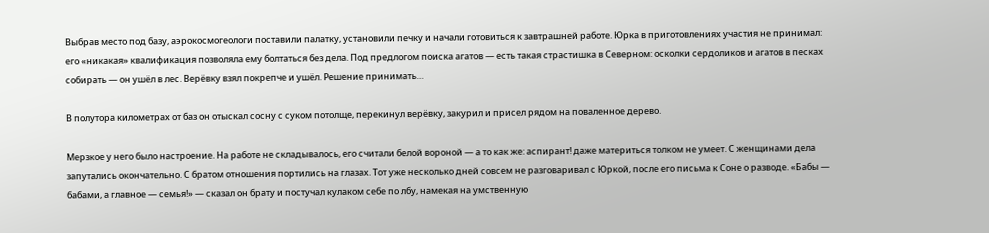Выбрав место под базу, аэрокосмогеологи поставили палатку, установили печку и начали готовиться к завтрашней работе. Юрка в приготовлениях участия не принимал: его «никакая» квалификация позволяла ему болтаться без дела. Под предлогом поиска агатов — есть такая страстишка в Северном: осколки сердоликов и агатов в песках собирать — он ушёл в лес. Верёвку взял покрепче и ушёл. Решение принимать…

В полутора километрах от баз он отыскал сосну с суком потолще, перекинул верёвку, закурил и присел рядом на поваленное дерево.

Мерзкое у него было настроение. На работе не складывалось, его считали белой вороной — а то как же: аспирант! даже материться толком не умеет. С женщинами дела запутались окончательно. С братом отношения портились на глазах. Тот уже несколько дней совсем не разговаривал с Юркой, после его письма к Соне о разводе. «Бабы — бабами, а главное — семья!» — сказал он брату и постучал кулаком себе по лбу, намекая на умственную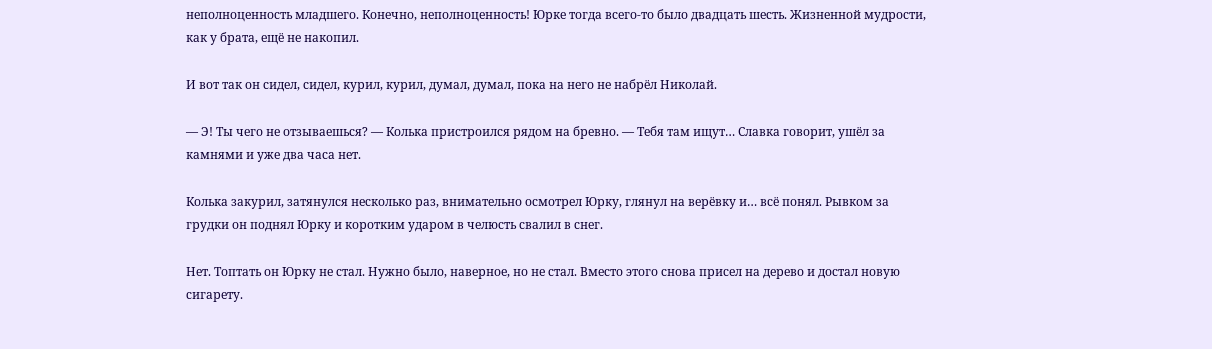неполноценность младшего. Конечно, неполноценность! Юрке тогда всего-то было двадцать шесть. Жизненной мудрости, как у брата, ещё не накопил.

И вот так он сидел, сидел, курил, курил, думал, думал, пока на него не набрёл Николай.

— Э! Ты чего не отзываешься? — Колька пристроился рядом на бревно. — Тебя там ищут… Славка говорит, ушёл за камнями и уже два часа нет.

Колька закурил, затянулся несколько раз, внимательно осмотрел Юрку, глянул на верёвку и… всё понял. Рывком за грудки он поднял Юрку и коротким ударом в челюсть свалил в снег.

Нет. Топтать он Юрку не стал. Нужно было, наверное, но не стал. Вместо этого снова присел на дерево и достал новую сигарету.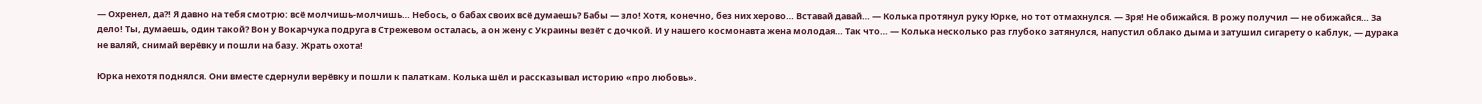— Охренел, да?! Я давно на тебя смотрю: всё молчишь-молчишь… Небось, о бабах своих всё думаешь? Бабы — зло! Хотя, конечно, без них херово… Вставай давай… — Колька протянул руку Юрке, но тот отмахнулся. — Зря! Не обижайся. В рожу получил — не обижайся… За дело! Ты, думаешь, один такой? Вон у Вокарчука подруга в Стрежевом осталась, а он жену с Украины везёт с дочкой. И у нашего космонавта жена молодая… Так что… — Колька несколько раз глубоко затянулся, напустил облако дыма и затушил сигарету о каблук, — дурака не валяй, снимай верёвку и пошли на базу. Жрать охота!

Юрка нехотя поднялся. Они вместе сдернули верёвку и пошли к палаткам. Колька шёл и рассказывал историю «про любовь».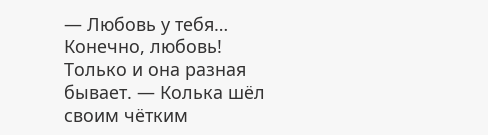— Любовь у тебя… Конечно, любовь! Только и она разная бывает. — Колька шёл своим чётким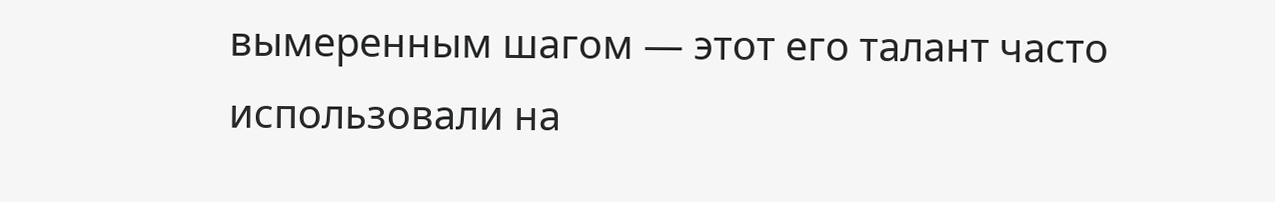вымеренным шагом — этот его талант часто использовали на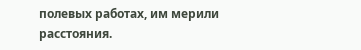полевых работах, им мерили расстояния.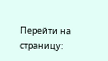Перейти на страницу: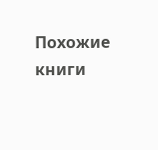Похожие книги